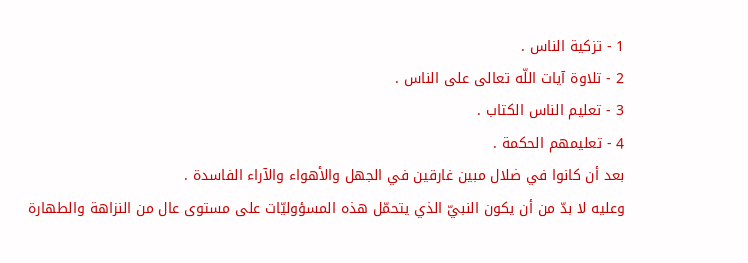1 - تزكية الناس .
2 - تلاوة آيات اللّه تعالى على الناس .
3 - تعليم الناس الكتاب .
4 - تعليمهم الحكمة .
بعد أن كانوا في ضلال مبين غارقين في الجهل والأهواء والآراء الفاسدة .
وعليه لا بدّ من أن يكون النبيّ الذي يتحمّل هذه المسؤوليّات على مستوى عال من النزاهة والطهارة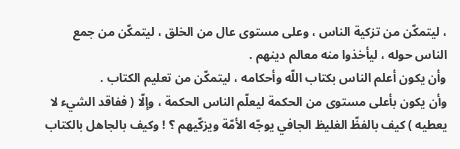، ليتمكّن من تزكية الناس ، وعلى مستوى عال من الخلق ، ليتمكّن من جمع الناس حوله ، ليأخذوا منه معالم دينهم .
وأن يكون أعلم الناس بكتاب اللّه وأحكامه ، ليتمكّن من تعليم الكتاب .
وأن يكون بأعلى مستوى من الحكمة ليعلّم الناس الحكمة ، وإلّا ( ففاقد الشيء لا يعطيه ) كيف بالفظّ الغليظ الجافي يوجّه الأمّة ويزكّيهم ؟ ! وكيف بالجاهل بالكتاب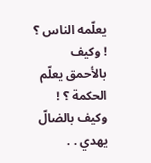يعلّمه الناس ؟ ! وكيف بالأحمق يعلّم الحكمة ؟ ! وكيف بالضالّ يهدي . .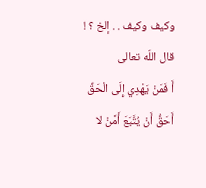وكيف وكيف . . إلخ ؟ ! قال اللّه تعالى
أَ فَمَنْ يَهْدِي إِلَى الْحَقِّ أَحَقُّ أَنْ يُتَّبَعَ أَمَّنْ لا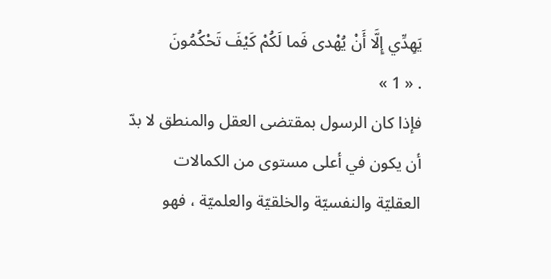يَهِدِّي إِلَّا أَنْ يُهْدى فَما لَكُمْ كَيْفَ تَحْكُمُونَ
. « 1 »
فإذا كان الرسول بمقتضى العقل والمنطق لا بدّ أن يكون في أعلى مستوى من الكمالات العقليّة والنفسيّة والخلقيّة والعلميّة ، فهو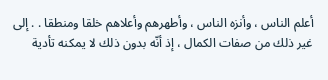أعلم الناس ، وأنزه الناس ، وأطهرهم وأعلاهم خلقا ومنطقا . . إلى غير ذلك من صفات الكمال ، إذ أنّه بدون ذلك لا يمكنه تأدية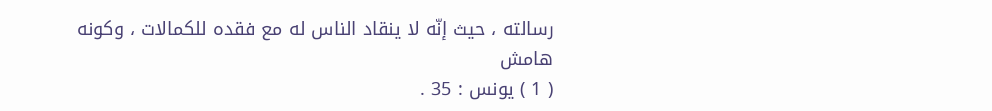رسالته ، حيث إنّه لا ينقاد الناس له مع فقده للكمالات ، وكونه
هامش
( 1 ) يونس : 35 .